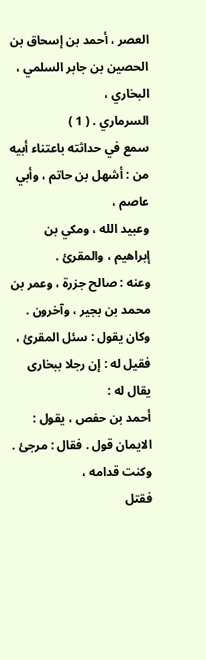العصر ، أحمد بن إسحاق بن الحصين بن جابر السلمي ، البخاري ،
السرماري . ( 1 )
سمع في حداثته باعتناء أبيه من : أشهل بن حاتم ، وأبي عاصم ،
وعبيد الله ، ومكي بن إبراهيم ، والمقرئ .
وعنه : صالح جزرة ، وعمر بن محمد بن بجير ، وآخرون .
وكان يقول : سئل المقرئ ، فقيل له : إن رجلا ببخارى يقال له :
أحمد بن حفص ، يقول : الايمان قول . فقال : مرجئ . وكنت قدامه ،
فقتل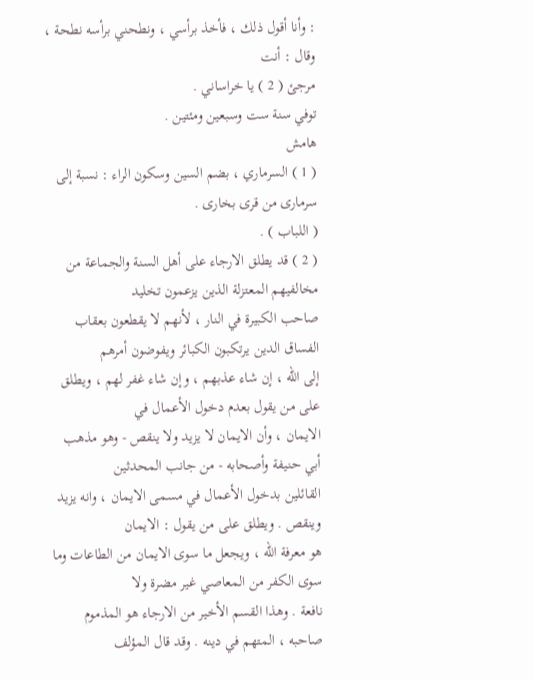: وأنا أقول ذلك ، فأخذ برأسي ، ونطحني برأسه نطحة ، وقال : أنت
مرجئ ( 2 ) يا خراساني .
توفي سنة ست وسبعين ومئتين .
هامش
( 1 ) السرماري ، بضم السين وسكون الراء : نسبة إلى سرمارى من قرى بخارى .
( اللباب ) .
( 2 ) قد يطلق الارجاء على أهل السنة والجماعة من مخالفيهم المعتزلة الذين يزعمون تخليد
صاحب الكبيرة في النار ، لأنهم لا يقطعون بعقاب الفساق الدين يرتكبون الكبائر ويفوضون أمرهم
إلى الله ، إن شاء عذبهم ، وإن شاء غفر لهم ، ويطلق على من يقول بعدم دخول الأعمال في
الايمان ، وأن الايمان لا يزيد ولا ينقص - وهو مذهب أبي حنيفة وأصحابه - من جانب المحدثين
القائلين بدخول الأعمال في مسمى الايمان ، وانه يزيد وينقص . ويطلق على من يقول : الايمان
هو معرفة الله ، ويجعل ما سوى الايمان من الطاعات وما سوى الكفر من المعاصي غير مضرة ولا
نافعة . وهذا القسم الأخير من الارجاء هو المذموم صاحبه ، المتهم في دينه . وقد قال المؤلف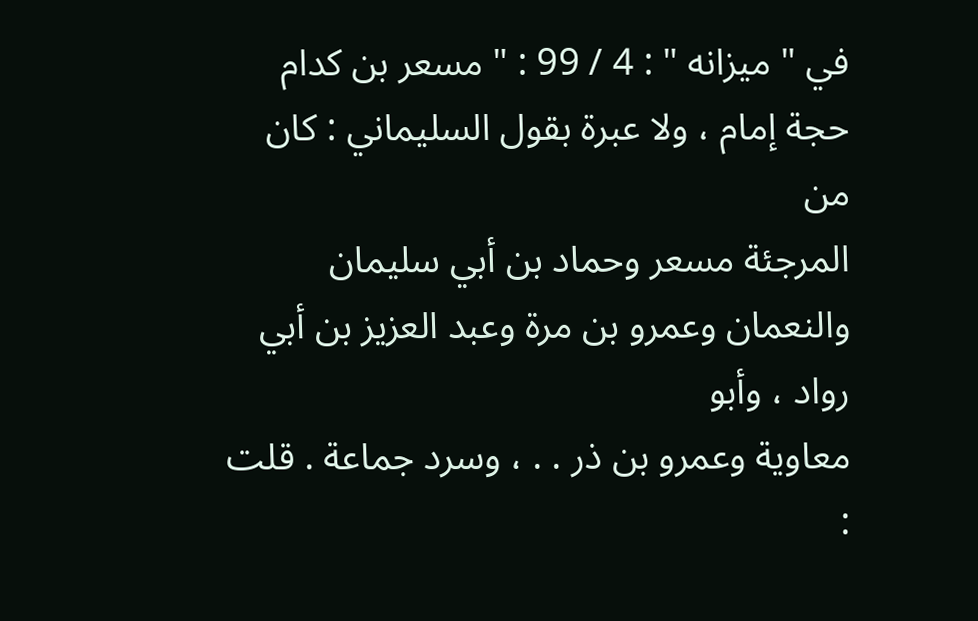في " ميزانه " : 4 / 99 : " مسعر بن كدام حجة إمام ، ولا عبرة بقول السليماني : كان من
المرجئة مسعر وحماد بن أبي سليمان والنعمان وعمرو بن مرة وعبد العزيز بن أبي رواد ، وأبو
معاوية وعمرو بن ذر . . ، وسرد جماعة . قلت :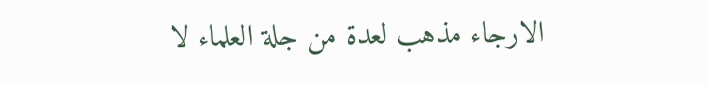الارجاء مذهب لعدة من جلة العلماء لا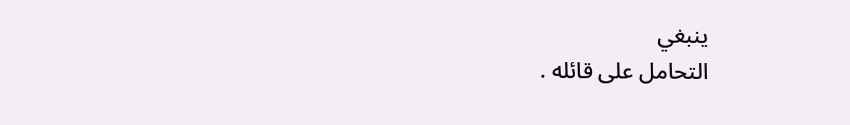ينبغي
التحامل على قائله .